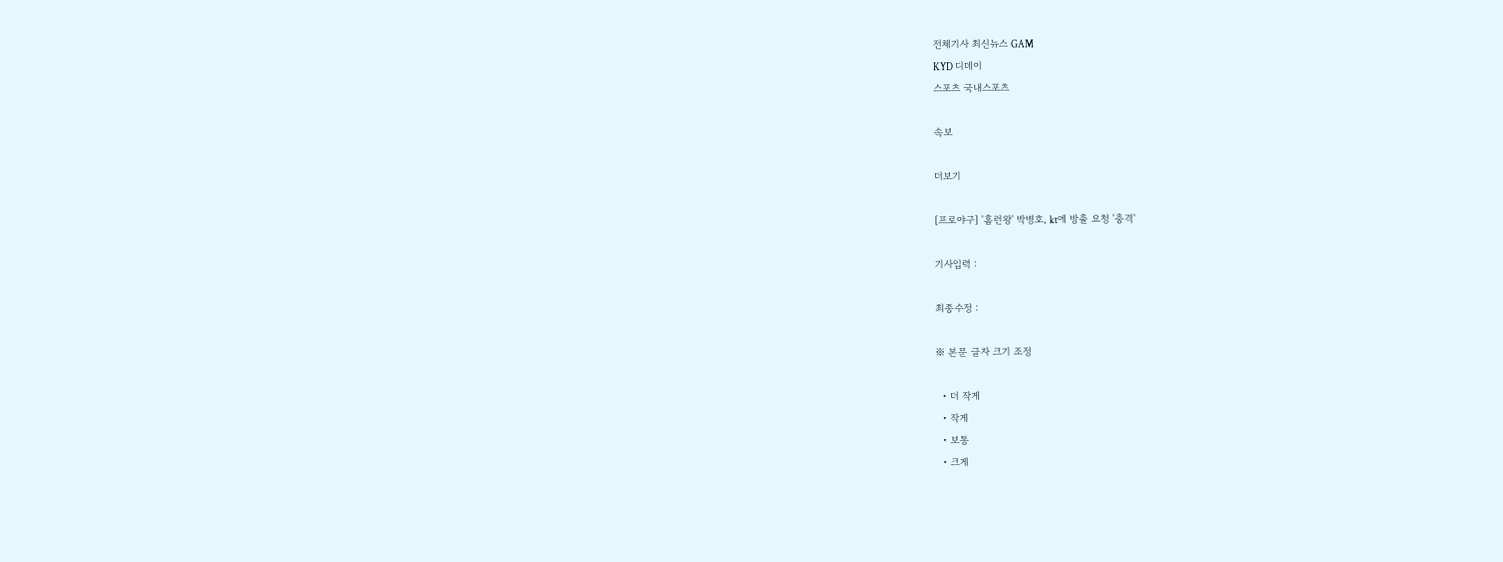전체기사 최신뉴스 GAM
KYD 디데이
스포츠 국내스포츠

속보

더보기

[프로야구] '홈런왕' 박병호, kt에 방출 요청 '충격'

기사입력 :

최종수정 :

※ 본문 글자 크기 조정

  • 더 작게
  • 작게
  • 보통
  • 크게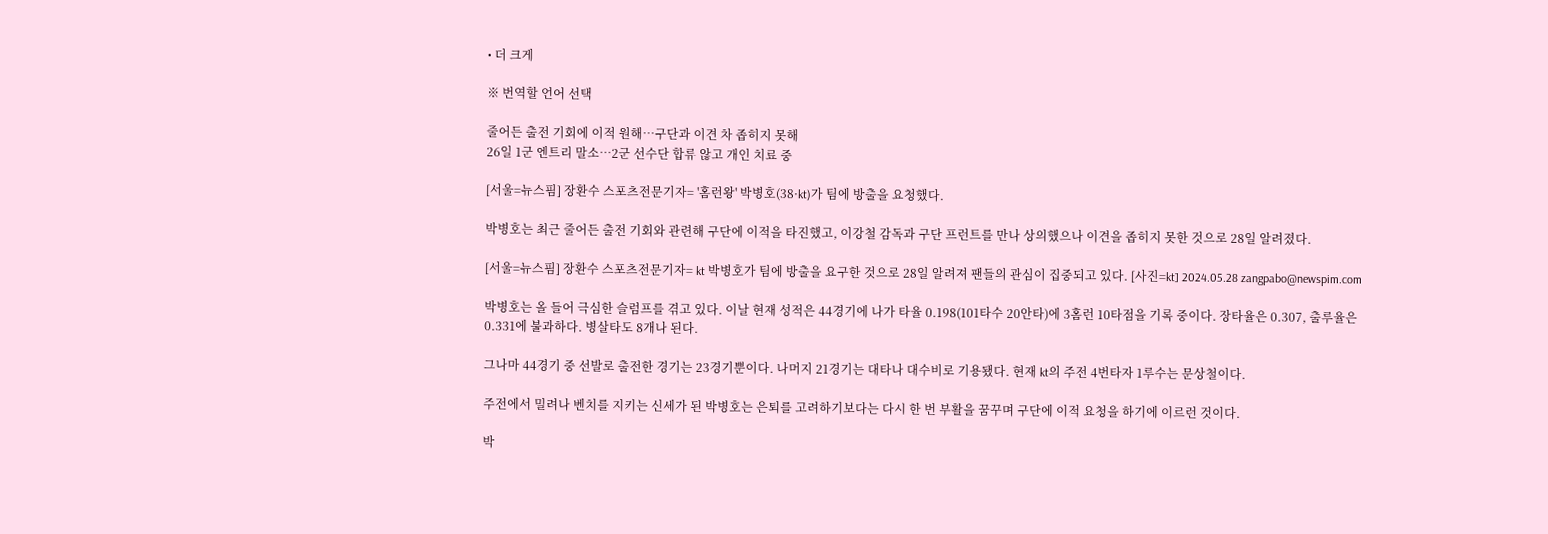• 더 크게

※ 번역할 언어 선택

줄어든 출전 기회에 이적 원해…구단과 이견 차 좁히지 못해
26일 1군 엔트리 말소…2군 선수단 합류 않고 개인 치료 중

[서울=뉴스핌] 장환수 스포츠전문기자= '홈런왕' 박병호(38·kt)가 팀에 방출을 요청했다.

박병호는 최근 줄어든 출전 기회와 관련해 구단에 이적을 타진했고, 이강철 감독과 구단 프런트를 만나 상의했으나 이견을 좁히지 못한 것으로 28일 알려졌다.

[서울=뉴스핌] 장환수 스포츠전문기자= kt 박병호가 팀에 방출을 요구한 것으로 28일 알려져 팬들의 관심이 집중되고 있다. [사진=kt] 2024.05.28 zangpabo@newspim.com

박병호는 올 들어 극심한 슬럼프를 겪고 있다. 이날 현재 성적은 44경기에 나가 타율 0.198(101타수 20안타)에 3홈런 10타점을 기록 중이다. 장타율은 0.307, 출루율은 0.331에 불과하다. 병살타도 8개나 된다.

그나마 44경기 중 선발로 출전한 경기는 23경기뿐이다. 나머지 21경기는 대타나 대수비로 기용됐다. 현재 kt의 주전 4번타자 1루수는 문상철이다.

주전에서 밀려나 벤치를 지키는 신세가 된 박병호는 은퇴를 고려하기보다는 다시 한 번 부활을 꿈꾸며 구단에 이적 요청을 하기에 이르런 것이다.

박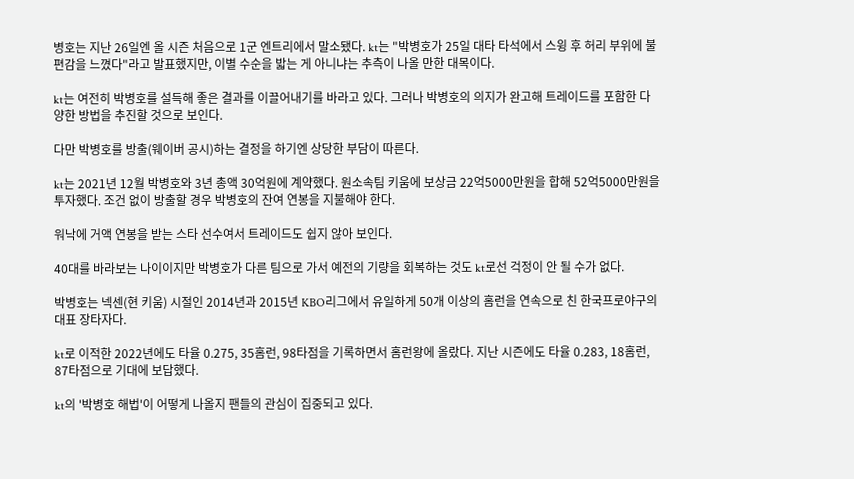병호는 지난 26일엔 올 시즌 처음으로 1군 엔트리에서 말소됐다. kt는 "박병호가 25일 대타 타석에서 스윙 후 허리 부위에 불편감을 느꼈다"라고 발표했지만, 이별 수순을 밟는 게 아니냐는 추측이 나올 만한 대목이다.

kt는 여전히 박병호를 설득해 좋은 결과를 이끌어내기를 바라고 있다. 그러나 박병호의 의지가 완고해 트레이드를 포함한 다양한 방법을 추진할 것으로 보인다.

다만 박병호를 방출(웨이버 공시)하는 결정을 하기엔 상당한 부담이 따른다.

kt는 2021년 12월 박병호와 3년 총액 30억원에 계약했다. 원소속팀 키움에 보상금 22억5000만원을 합해 52억5000만원을 투자했다. 조건 없이 방출할 경우 박병호의 잔여 연봉을 지불해야 한다.

워낙에 거액 연봉을 받는 스타 선수여서 트레이드도 쉽지 않아 보인다.

40대를 바라보는 나이이지만 박병호가 다른 팀으로 가서 예전의 기량을 회복하는 것도 kt로선 걱정이 안 될 수가 없다.

박병호는 넥센(현 키움) 시절인 2014년과 2015년 KBO리그에서 유일하게 50개 이상의 홈런을 연속으로 친 한국프로야구의 대표 장타자다.

kt로 이적한 2022년에도 타율 0.275, 35홈런, 98타점을 기록하면서 홈런왕에 올랐다. 지난 시즌에도 타율 0.283, 18홈런, 87타점으로 기대에 보답했다.

kt의 '박병호 해법'이 어떻게 나올지 팬들의 관심이 집중되고 있다.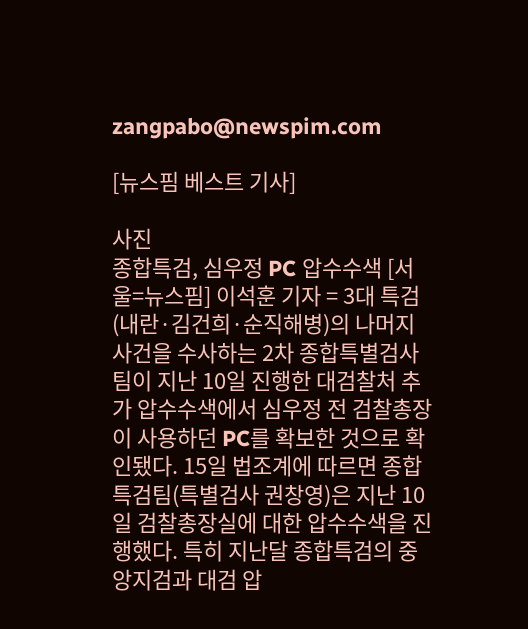zangpabo@newspim.com

[뉴스핌 베스트 기사]

사진
종합특검, 심우정 PC 압수수색 [서울=뉴스핌] 이석훈 기자 = 3대 특검(내란·김건희·순직해병)의 나머지 사건을 수사하는 2차 종합특별검사팀이 지난 10일 진행한 대검찰처 추가 압수수색에서 심우정 전 검찰총장이 사용하던 PC를 확보한 것으로 확인됐다. 15일 법조계에 따르면 종합 특검팀(특별검사 권창영)은 지난 10일 검찰총장실에 대한 압수수색을 진행했다. 특히 지난달 종합특검의 중앙지검과 대검 압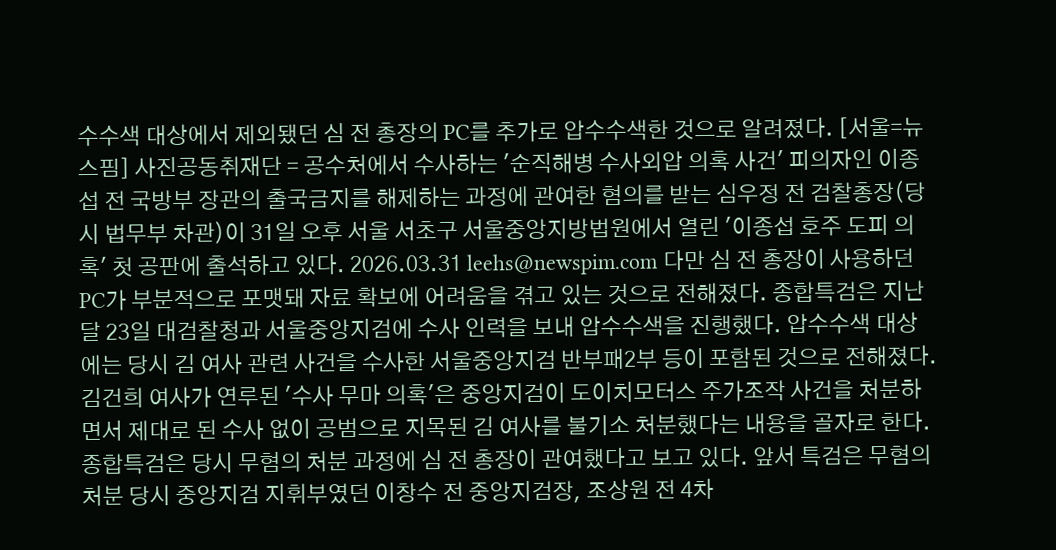수수색 대상에서 제외됐던 심 전 총장의 PC를 추가로 압수수색한 것으로 알려졌다. [서울=뉴스핌] 사진공동취재단 = 공수처에서 수사하는 '순직해병 수사외압 의혹 사건' 피의자인 이종섭 전 국방부 장관의 출국금지를 해제하는 과정에 관여한 혐의를 받는 심우정 전 검찰총장(당시 법무부 차관)이 31일 오후 서울 서초구 서울중앙지방법원에서 열린 '이종섭 호주 도피 의혹' 첫 공판에 출석하고 있다. 2026.03.31 leehs@newspim.com 다만 심 전 총장이 사용하던 PC가 부분적으로 포맷돼 자료 확보에 어려움을 겪고 있는 것으로 전해졌다. 종합특검은 지난달 23일 대검찰청과 서울중앙지검에 수사 인력을 보내 압수수색을 진행했다. 압수수색 대상에는 당시 김 여사 관련 사건을 수사한 서울중앙지검 반부패2부 등이 포함된 것으로 전해졌다. 김건희 여사가 연루된 '수사 무마 의혹'은 중앙지검이 도이치모터스 주가조작 사건을 처분하면서 제대로 된 수사 없이 공범으로 지목된 김 여사를 불기소 처분했다는 내용을 골자로 한다. 종합특검은 당시 무혐의 처분 과정에 심 전 총장이 관여했다고 보고 있다. 앞서 특검은 무혐의 처분 당시 중앙지검 지휘부였던 이창수 전 중앙지검장, 조상원 전 4차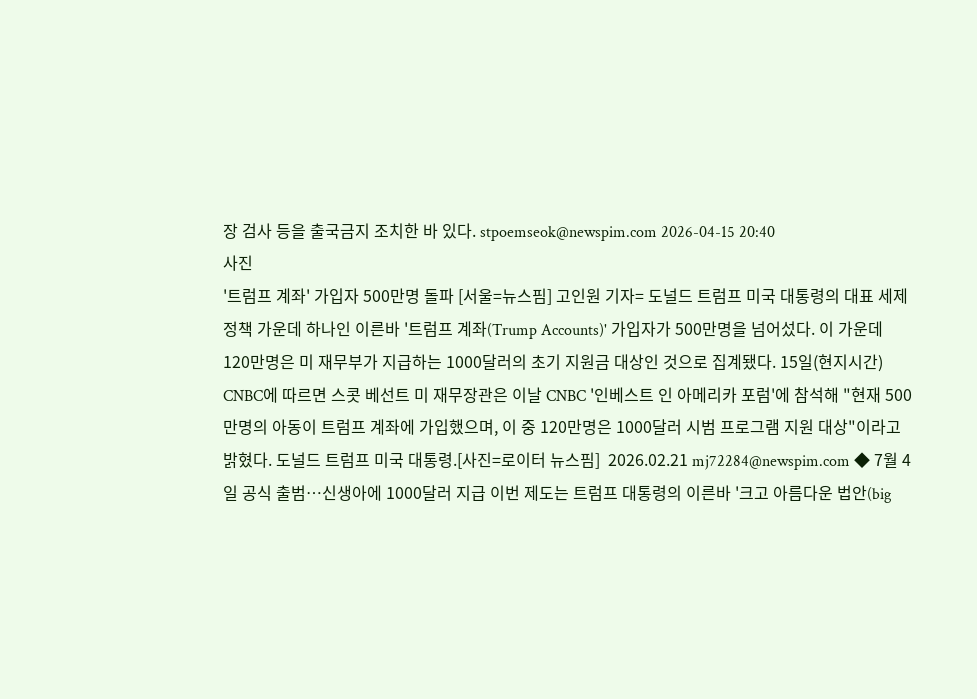장 검사 등을 출국금지 조치한 바 있다. stpoemseok@newspim.com 2026-04-15 20:40
사진
'트럼프 계좌' 가입자 500만명 돌파 [서울=뉴스핌] 고인원 기자= 도널드 트럼프 미국 대통령의 대표 세제 정책 가운데 하나인 이른바 '트럼프 계좌(Trump Accounts)' 가입자가 500만명을 넘어섰다. 이 가운데 120만명은 미 재무부가 지급하는 1000달러의 초기 지원금 대상인 것으로 집계됐다. 15일(현지시간) CNBC에 따르면 스콧 베선트 미 재무장관은 이날 CNBC '인베스트 인 아메리카 포럼'에 참석해 "현재 500만명의 아동이 트럼프 계좌에 가입했으며, 이 중 120만명은 1000달러 시범 프로그램 지원 대상"이라고 밝혔다. 도널드 트럼프 미국 대통령.[사진=로이터 뉴스핌]  2026.02.21 mj72284@newspim.com ◆ 7월 4일 공식 출범…신생아에 1000달러 지급 이번 제도는 트럼프 대통령의 이른바 '크고 아름다운 법안(big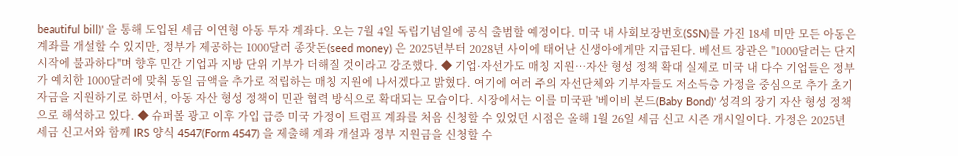beautiful bill)' 을 통해 도입된 세금 이연형 아동 투자 계좌다. 오는 7월 4일 독립기념일에 공식 출범할 예정이다. 미국 내 사회보장번호(SSN)를 가진 18세 미만 모든 아동은 계좌를 개설할 수 있지만, 정부가 제공하는 1000달러 종잣돈(seed money) 은 2025년부터 2028년 사이에 태어난 신생아에게만 지급된다. 베선트 장관은 "1000달러는 단지 시작에 불과하다"며 향후 민간 기업과 지방 단위 기부가 더해질 것이라고 강조했다. ◆ 기업·자선가도 매칭 지원…자산 형성 정책 확대 실제로 미국 내 다수 기업들은 정부가 예치한 1000달러에 맞춰 동일 금액을 추가로 적립하는 매칭 지원에 나서겠다고 밝혔다. 여기에 여러 주의 자선단체와 기부자들도 저소득층 가정을 중심으로 추가 초기 자금을 지원하기로 하면서, 아동 자산 형성 정책이 민관 협력 방식으로 확대되는 모습이다. 시장에서는 이를 미국판 '베이비 본드(Baby Bond)' 성격의 장기 자산 형성 정책으로 해석하고 있다. ◆ 슈퍼볼 광고 이후 가입 급증 미국 가정이 트럼프 계좌를 처음 신청할 수 있었던 시점은 올해 1월 26일 세금 신고 시즌 개시일이다. 가정은 2025년 세금 신고서와 함께 IRS 양식 4547(Form 4547) 을 제출해 계좌 개설과 정부 지원금을 신청할 수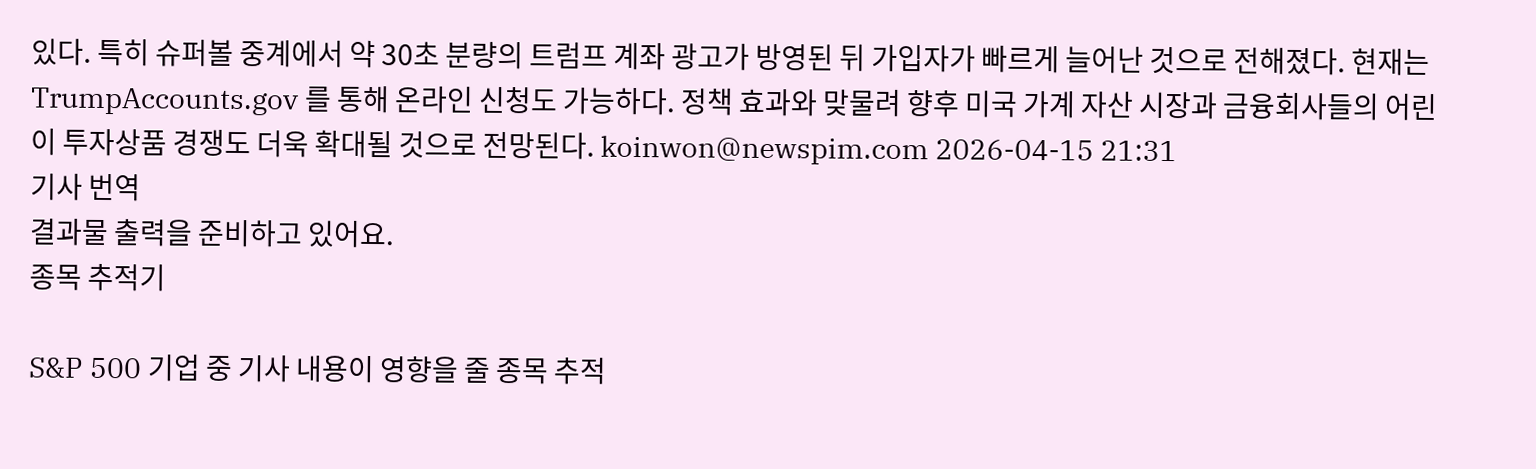있다. 특히 슈퍼볼 중계에서 약 30초 분량의 트럼프 계좌 광고가 방영된 뒤 가입자가 빠르게 늘어난 것으로 전해졌다. 현재는 TrumpAccounts.gov 를 통해 온라인 신청도 가능하다. 정책 효과와 맞물려 향후 미국 가계 자산 시장과 금융회사들의 어린이 투자상품 경쟁도 더욱 확대될 것으로 전망된다. koinwon@newspim.com 2026-04-15 21:31
기사 번역
결과물 출력을 준비하고 있어요.
종목 추적기

S&P 500 기업 중 기사 내용이 영향을 줄 종목 추적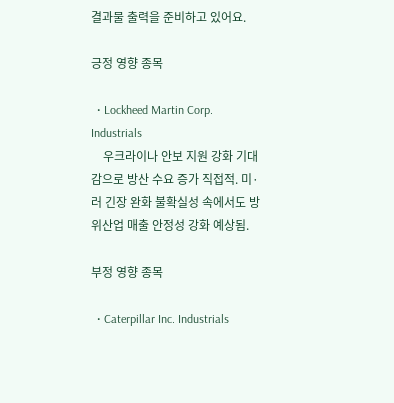결과물 출력을 준비하고 있어요.

긍정 영향 종목

  • Lockheed Martin Corp. Industrials
    우크라이나 안보 지원 강화 기대감으로 방산 수요 증가 직접적. 미·러 긴장 완화 불확실성 속에서도 방위산업 매출 안정성 강화 예상됨.

부정 영향 종목

  • Caterpillar Inc. Industrials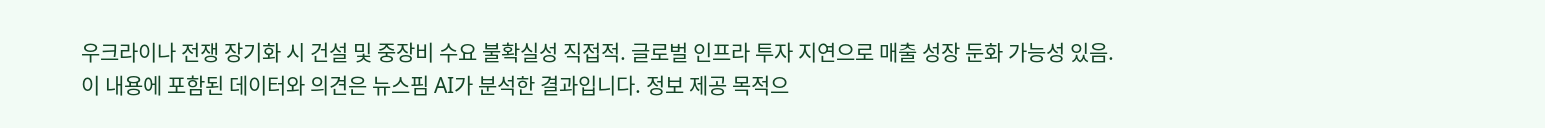우크라이나 전쟁 장기화 시 건설 및 중장비 수요 불확실성 직접적. 글로벌 인프라 투자 지연으로 매출 성장 둔화 가능성 있음.
이 내용에 포함된 데이터와 의견은 뉴스핌 AI가 분석한 결과입니다. 정보 제공 목적으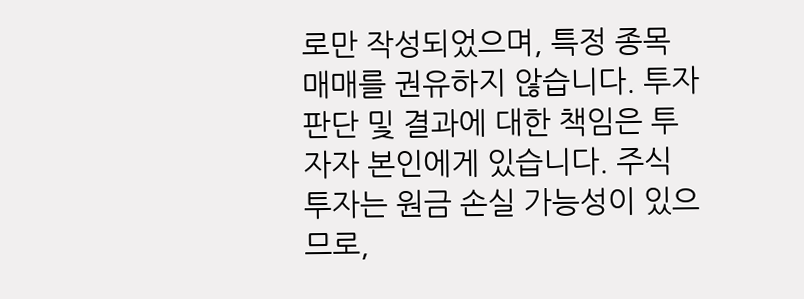로만 작성되었으며, 특정 종목 매매를 권유하지 않습니다. 투자 판단 및 결과에 대한 책임은 투자자 본인에게 있습니다. 주식 투자는 원금 손실 가능성이 있으므로,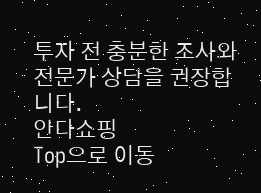투자 전 충분한 조사와 전문가 상담을 권장합니다.
안다쇼핑
Top으로 이동